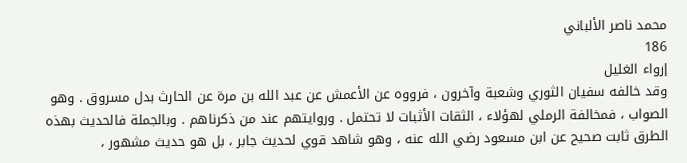محمد ناصر الألباني
186
إرواء الغليل
وقد خالفه سفيان الثوري وشعبة وآخرون ، فرووه عن الأعمش عن عبد الله بن مرة عن الحارث بدل مسروق . وهو الصواب ، فمخالفة الرملي لهؤلاء ، الثقات الأثبات لا تحتمل . وروايتهم عند من ذكرناهم . وبالجملة فالحديث بهذه الطرق ثابت صحيح عن ابن مسعود رضي الله عنه ، وهو شاهد قوي لحديث جابر ، بل هو حديث مشهور ،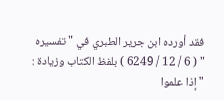فقد أورده ابن جرير الطبري في " تفسيره " ( 6 / 12 / 6249 ) بلفظ الكتاب وزيادة : " إذا علموا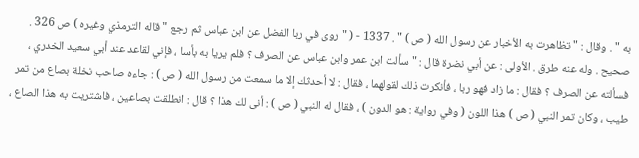به " . وقال : " تظاهرت به الأخبار عن رسول الله ( ص ) " . 1337 - ( " روى في ربا الفضل عن ابن عباس ثم رجع " قاله الترمذي وغيره ) ص 326 . صحيح . وله عنه طرق . الأولى : عن أبي نضرة قال : " سألت ابن عمر وابن عباس عن الصرف ؟ فلم يريا به بأسا ، فإني لقاعد عند أبي سعيد الخدري ، فسألته عن الصرف ؟ فقال : ما زاد فهو ربا ، فأنكرت ذلك لقولهما ، فقال : لا أحدثك إلا ما سمعت من رسول الله ( ص ) : جاءه صاحب نخلة بصاع من تمر طيب ، وكان تمر النبي ( ص ) هذا اللون ( وفي رواية : هو الدون ) ، فقال له النبي ( ص ) : أنى لك هذا ؟ قال : انطلقت بصاعين ، فاشتريت به هذا الصاع ،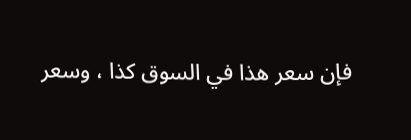فإن سعر هذا في السوق كذا ، وسعر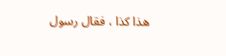هذا كذا ، فقال رسول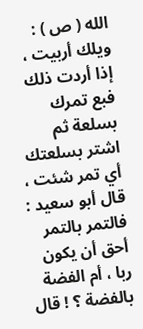الله ( ص ) : ويلك أربيت ، إذا أردت ذلك فبع تمرك بسلعة ثم اشتر بسلعتك أي تمر شئت ، قال أبو سعيد : فالتمر بالتمر أحق أن يكون ربا ، أم الفضة بالفضة ؟ ! قال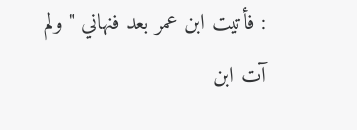: فأتيت ابن عمر بعد فنهاني " ولم آت ابن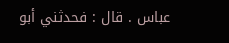عباس . قال : فحدثني أبو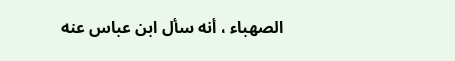الصهباء ، أنه سأل ابن عباس عنه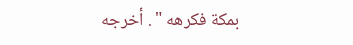بمكة فكرهه " . أخرجه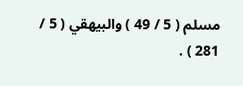مسلم ( 5 / 49 ) والبيهقي ( 5 / 281 ) .